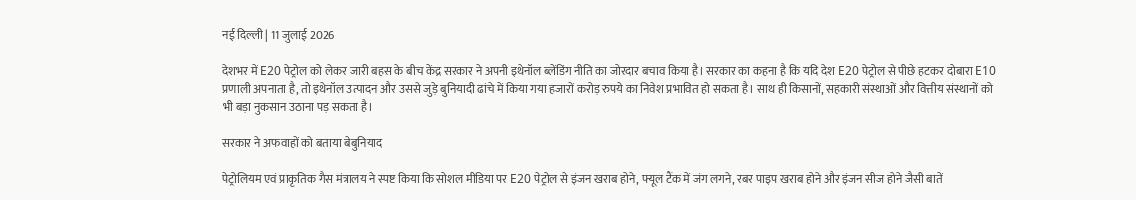नई दिल्ली | 11 जुलाई 2026

देशभर में E20 पेट्रोल को लेकर जारी बहस के बीच केंद्र सरकार ने अपनी इथेनॉल ब्लेंडिंग नीति का जोरदार बचाव किया है। सरकार का कहना है कि यदि देश E20 पेट्रोल से पीछे हटकर दोबारा E10 प्रणाली अपनाता है, तो इथेनॉल उत्पादन और उससे जुड़े बुनियादी ढांचे में किया गया हजारों करोड़ रुपये का निवेश प्रभावित हो सकता है। साथ ही किसानों, सहकारी संस्थाओं और वित्तीय संस्थानों को भी बड़ा नुकसान उठाना पड़ सकता है।

सरकार ने अफवाहों को बताया बेबुनियाद

पेट्रोलियम एवं प्राकृतिक गैस मंत्रालय ने स्पष्ट किया कि सोशल मीडिया पर E20 पेट्रोल से इंजन खराब होने, फ्यूल टैंक में जंग लगने, रबर पाइप खराब होने और इंजन सीज होने जैसी बातें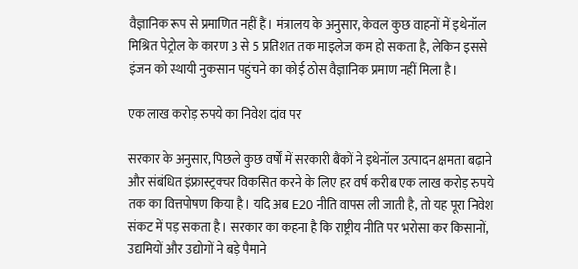वैज्ञानिक रूप से प्रमाणित नहीं हैं। मंत्रालय के अनुसार, केवल कुछ वाहनों में इथेनॉल मिश्रित पेट्रोल के कारण 3 से 5 प्रतिशत तक माइलेज कम हो सकता है, लेकिन इससे इंजन को स्थायी नुकसान पहुंचने का कोई ठोस वैज्ञानिक प्रमाण नहीं मिला है।

एक लाख करोड़ रुपये का निवेश दांव पर

सरकार के अनुसार, पिछले कुछ वर्षों में सरकारी बैंकों ने इथेनॉल उत्पादन क्षमता बढ़ाने और संबंधित इंफ्रास्ट्रक्चर विकसित करने के लिए हर वर्ष करीब एक लाख करोड़ रुपये तक का वित्तपोषण किया है। यदि अब E20 नीति वापस ली जाती है, तो यह पूरा निवेश संकट में पड़ सकता है। सरकार का कहना है कि राष्ट्रीय नीति पर भरोसा कर किसानों, उद्यमियों और उद्योगों ने बड़े पैमाने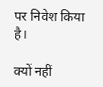पर निवेश किया है।

क्यों नहीं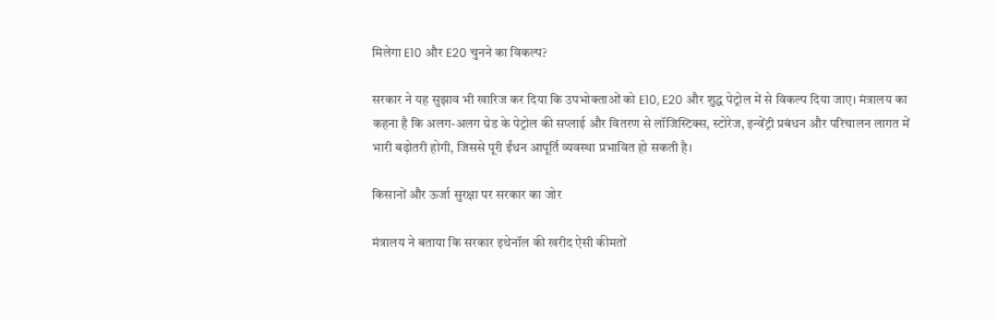मिलेगा E10 और E20 चुनने का विकल्प?

सरकार ने यह सुझाव भी खारिज कर दिया कि उपभोक्ताओं को E10, E20 और शुद्ध पेट्रोल में से विकल्प दिया जाए। मंत्रालय का कहना है कि अलग-अलग ग्रेड के पेट्रोल की सप्लाई और वितरण से लॉजिस्टिक्स, स्टोरेज, इन्वेंट्री प्रबंधन और परिचालन लागत में भारी बढ़ोतरी होगी, जिससे पूरी ईंधन आपूर्ति व्यवस्था प्रभावित हो सकती है।

किसानों और ऊर्जा सुरक्षा पर सरकार का जोर

मंत्रालय ने बताया कि सरकार इथेनॉल की खरीद ऐसी कीमतों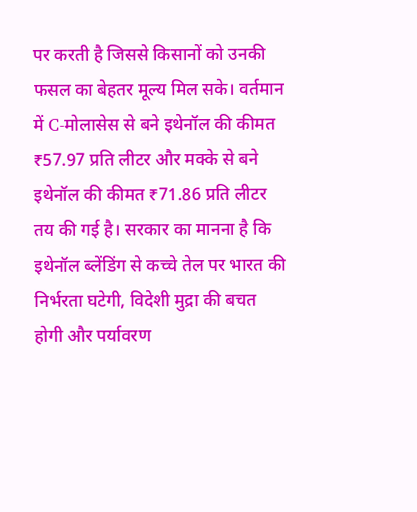पर करती है जिससे किसानों को उनकी फसल का बेहतर मूल्य मिल सके। वर्तमान में C-मोलासेस से बने इथेनॉल की कीमत ₹57.97 प्रति लीटर और मक्के से बने इथेनॉल की कीमत ₹71.86 प्रति लीटर तय की गई है। सरकार का मानना है कि इथेनॉल ब्लेंडिंग से कच्चे तेल पर भारत की निर्भरता घटेगी, विदेशी मुद्रा की बचत होगी और पर्यावरण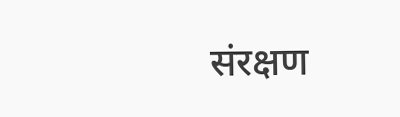संरक्षण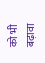को भी बढ़ावा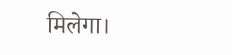मिलेगा।